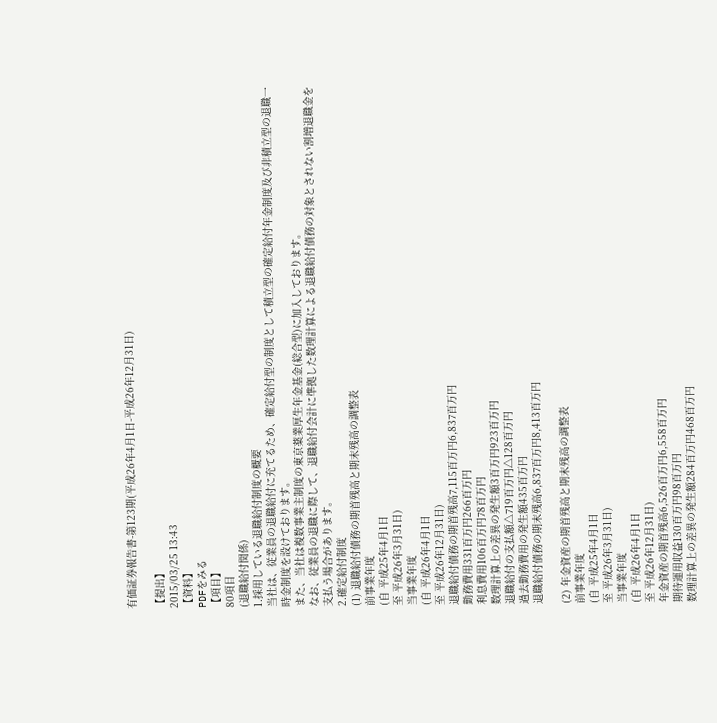有価証券報告書-第123期(平成26年4月1日-平成26年12月31日)

【提出】
2015/03/25 13:43
【資料】
PDFをみる
【項目】
80項目
(退職給付関係)
1.採用している退職給付制度の概要
当社は、従業員の退職給付に充てるため、確定給付型の制度として積立型の確定給付年金制度及び非積立型の退職一時金制度を設けております。
また、当社は複数事業主制度の東京薬業厚生年金基金(総合型)に加入しております。
なお、従業員の退職に際して、退職給付会計に準拠した数理計算による退職給付債務の対象とされない割増退職金を支払う場合があります。
2.確定給付制度
(1) 退職給付債務の期首残高と期末残高の調整表
前事業年度
(自 平成25年4月1日
至 平成26年3月31日)
当事業年度
(自 平成26年4月1日
至 平成26年12月31日)
退職給付債務の期首残高7,115百万円6,837百万円
勤務費用331百万円266百万円
利息費用106百万円78百万円
数理計算上の差異の発生額3百万円923百万円
退職給付の支払額△719百万円△128百万円
過去勤務費用の発生額435百万円
退職給付債務の期末残高6,837百万円8,413百万円

(2) 年金資産の期首残高と期末残高の調整表
前事業年度
(自 平成25年4月1日
至 平成26年3月31日)
当事業年度
(自 平成26年4月1日
至 平成26年12月31日)
年金資産の期首残高6,526百万円6,558百万円
期待運用収益130百万円98百万円
数理計算上の差異の発生額284百万円468百万円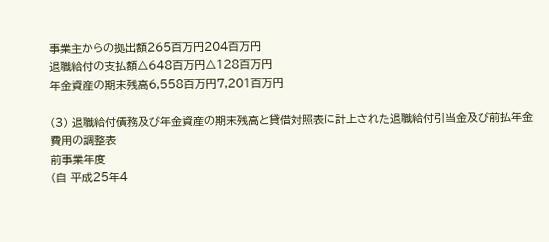事業主からの拠出額265百万円204百万円
退職給付の支払額△648百万円△128百万円
年金資産の期末残高6,558百万円7,201百万円

(3) 退職給付債務及び年金資産の期末残高と貸借対照表に計上された退職給付引当金及び前払年金費用の調整表
前事業年度
(自 平成25年4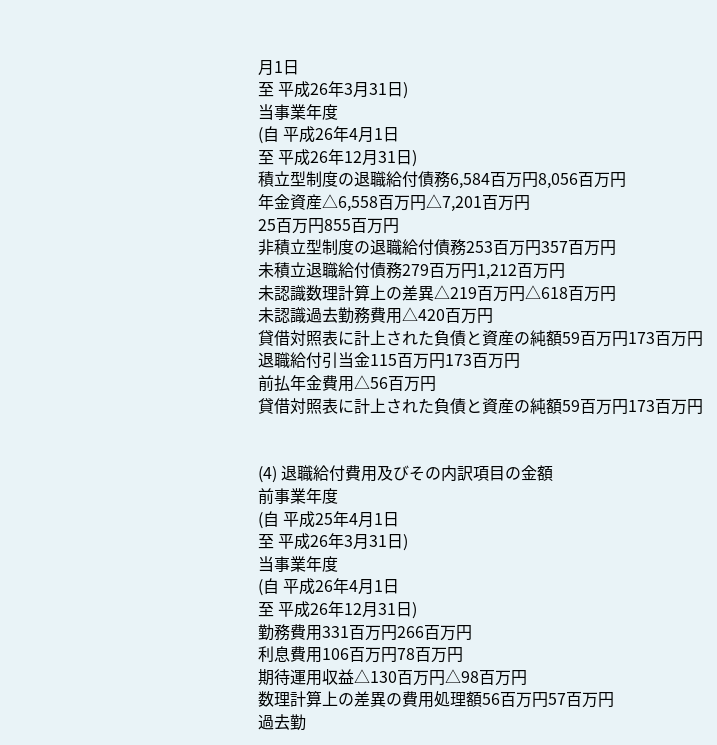月1日
至 平成26年3月31日)
当事業年度
(自 平成26年4月1日
至 平成26年12月31日)
積立型制度の退職給付債務6,584百万円8,056百万円
年金資産△6,558百万円△7,201百万円
25百万円855百万円
非積立型制度の退職給付債務253百万円357百万円
未積立退職給付債務279百万円1,212百万円
未認識数理計算上の差異△219百万円△618百万円
未認識過去勤務費用△420百万円
貸借対照表に計上された負債と資産の純額59百万円173百万円
退職給付引当金115百万円173百万円
前払年金費用△56百万円
貸借対照表に計上された負債と資産の純額59百万円173百万円


(4) 退職給付費用及びその内訳項目の金額
前事業年度
(自 平成25年4月1日
至 平成26年3月31日)
当事業年度
(自 平成26年4月1日
至 平成26年12月31日)
勤務費用331百万円266百万円
利息費用106百万円78百万円
期待運用収益△130百万円△98百万円
数理計算上の差異の費用処理額56百万円57百万円
過去勤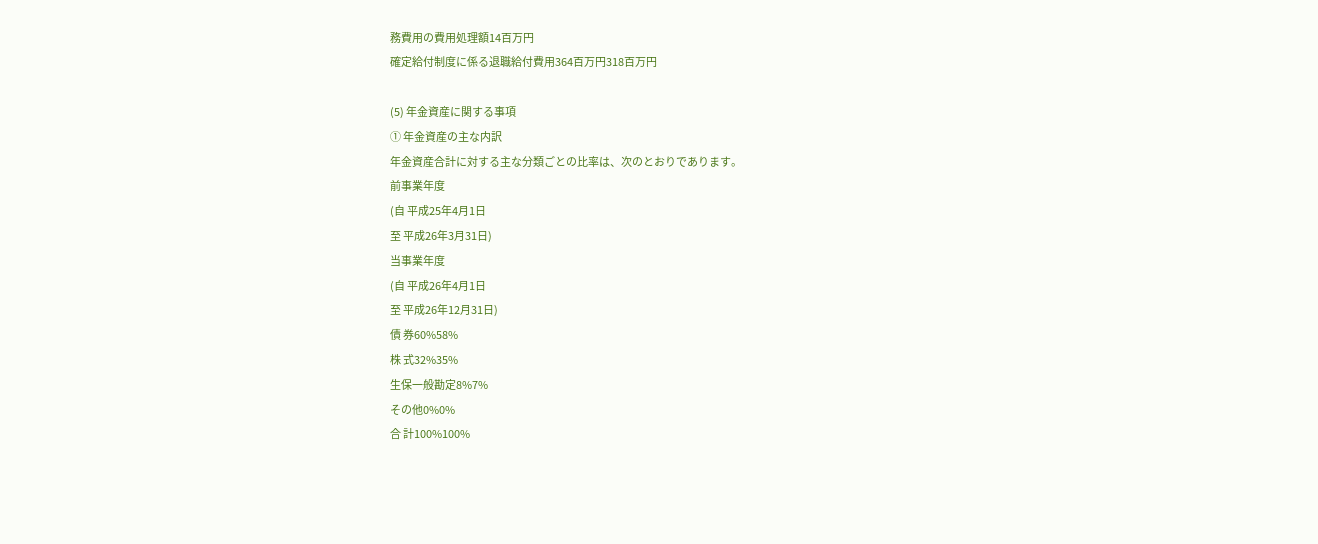務費用の費用処理額14百万円
確定給付制度に係る退職給付費用364百万円318百万円

(5) 年金資産に関する事項
① 年金資産の主な内訳
年金資産合計に対する主な分類ごとの比率は、次のとおりであります。
前事業年度
(自 平成25年4月1日
至 平成26年3月31日)
当事業年度
(自 平成26年4月1日
至 平成26年12月31日)
債 券60%58%
株 式32%35%
生保一般勘定8%7%
その他0%0%
合 計100%100%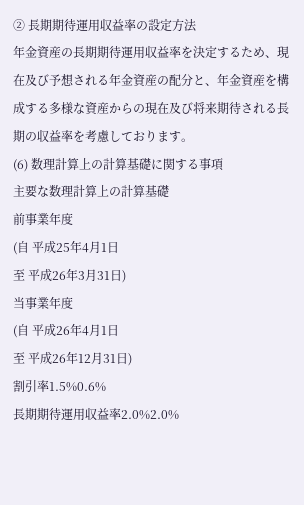② 長期期待運用収益率の設定方法
年金資産の長期期待運用収益率を決定するため、現在及び予想される年金資産の配分と、年金資産を構成する多様な資産からの現在及び将来期待される長期の収益率を考慮しております。
(6) 数理計算上の計算基礎に関する事項
主要な数理計算上の計算基礎
前事業年度
(自 平成25年4月1日
至 平成26年3月31日)
当事業年度
(自 平成26年4月1日
至 平成26年12月31日)
割引率1.5%0.6%
長期期待運用収益率2.0%2.0%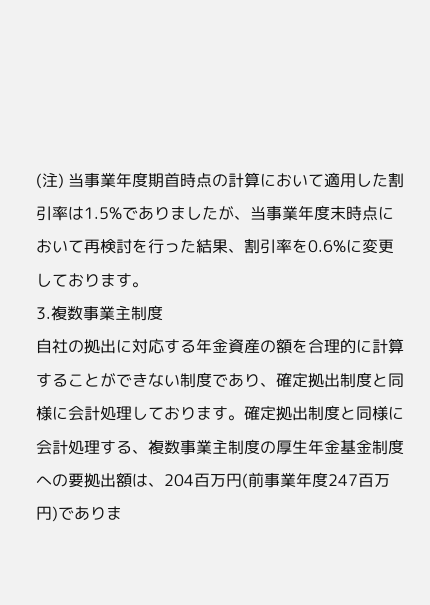(注) 当事業年度期首時点の計算において適用した割引率は1.5%でありましたが、当事業年度末時点において再検討を行った結果、割引率を0.6%に変更しております。
3.複数事業主制度
自社の拠出に対応する年金資産の額を合理的に計算することができない制度であり、確定拠出制度と同様に会計処理しております。確定拠出制度と同様に会計処理する、複数事業主制度の厚生年金基金制度への要拠出額は、204百万円(前事業年度247百万円)でありま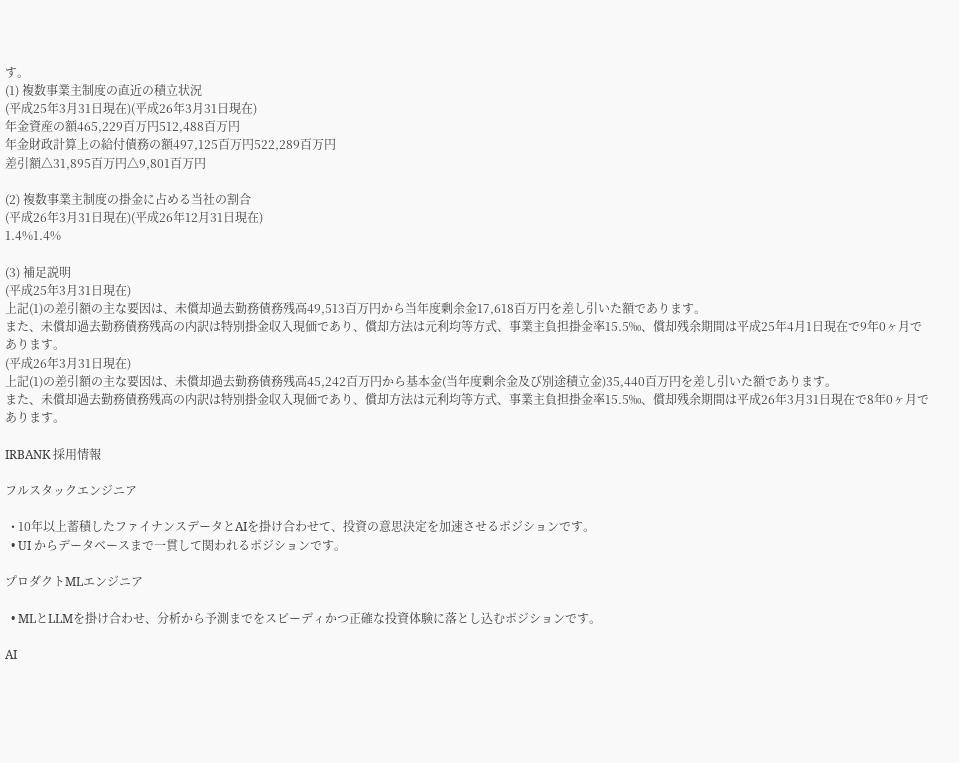す。
(1) 複数事業主制度の直近の積立状況
(平成25年3月31日現在)(平成26年3月31日現在)
年金資産の額465,229百万円512,488百万円
年金財政計算上の給付債務の額497,125百万円522,289百万円
差引額△31,895百万円△9,801百万円

(2) 複数事業主制度の掛金に占める当社の割合
(平成26年3月31日現在)(平成26年12月31日現在)
1.4%1.4%

(3) 補足説明
(平成25年3月31日現在)
上記(1)の差引額の主な要因は、未償却過去勤務債務残高49,513百万円から当年度剰余金17,618百万円を差し引いた額であります。
また、未償却過去勤務債務残高の内訳は特別掛金収入現価であり、償却方法は元利均等方式、事業主負担掛金率15.5‰、償却残余期間は平成25年4月1日現在で9年0ヶ月であります。
(平成26年3月31日現在)
上記(1)の差引額の主な要因は、未償却過去勤務債務残高45,242百万円から基本金(当年度剰余金及び別途積立金)35,440百万円を差し引いた額であります。
また、未償却過去勤務債務残高の内訳は特別掛金収入現価であり、償却方法は元利均等方式、事業主負担掛金率15.5‰、償却残余期間は平成26年3月31日現在で8年0ヶ月であります。

IRBANK 採用情報

フルスタックエンジニア

  • 10年以上蓄積したファイナンスデータとAIを掛け合わせて、投資の意思決定を加速させるポジションです。
  • UI からデータベースまで一貫して関われるポジションです。

プロダクトMLエンジニア

  • MLとLLMを掛け合わせ、分析から予測までをスピーディかつ正確な投資体験に落とし込むポジションです。

AI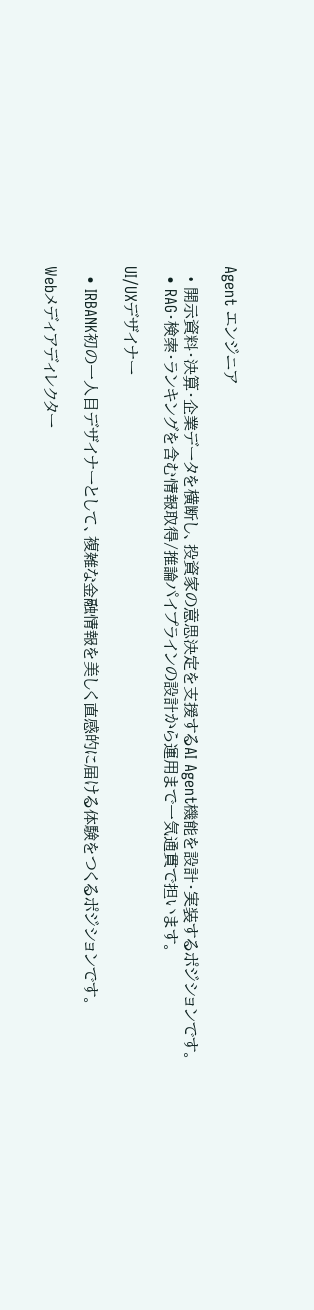Agent エンジニア

  • 開示資料・決算・企業データを横断し、投資家の意思決定を支援するAI Agent機能を設計・実装するポジションです。
  • RAG・検索・ランキングを含む情報取得/推論パイプラインの設計から運用まで一気通貫で担います。

UI/UXデザイナー

  • IRBANK初の一人目デザイナーとして、複雑な金融情報を美しく直感的に届ける体験をつくるポジションです。

Webメディアディレクター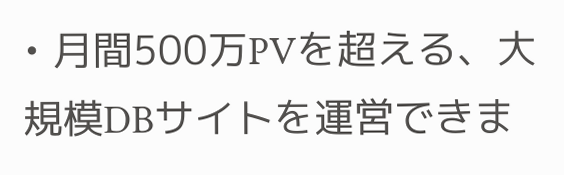• 月間500万PVを超える、大規模DBサイトを運営できま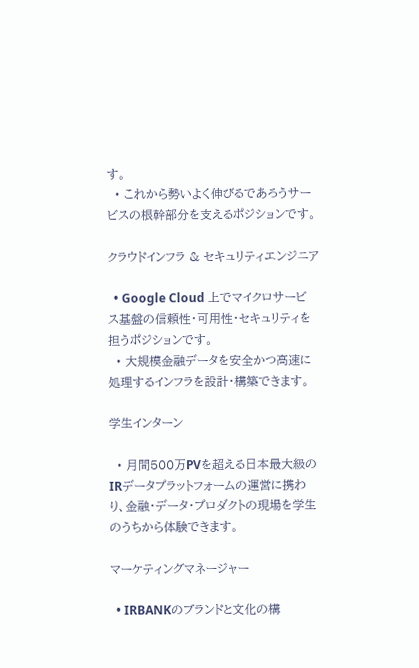す。
  • これから勢いよく伸びるであろうサービスの根幹部分を支えるポジションです。

クラウドインフラ & セキュリティエンジニア

  • Google Cloud 上でマイクロサービス基盤の信頼性・可用性・セキュリティを担うポジションです。
  • 大規模金融データを安全かつ高速に処理するインフラを設計・構築できます。

学生インターン

  • 月間500万PVを超える日本最大級のIRデータプラットフォームの運営に携わり、金融・データ・プロダクトの現場を学生のうちから体験できます。

マーケティングマネージャー

  • IRBANKのブランドと文化の構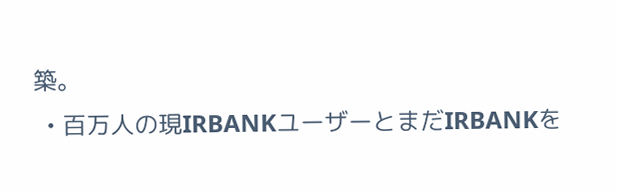築。
  • 百万人の現IRBANKユーザーとまだIRBANKを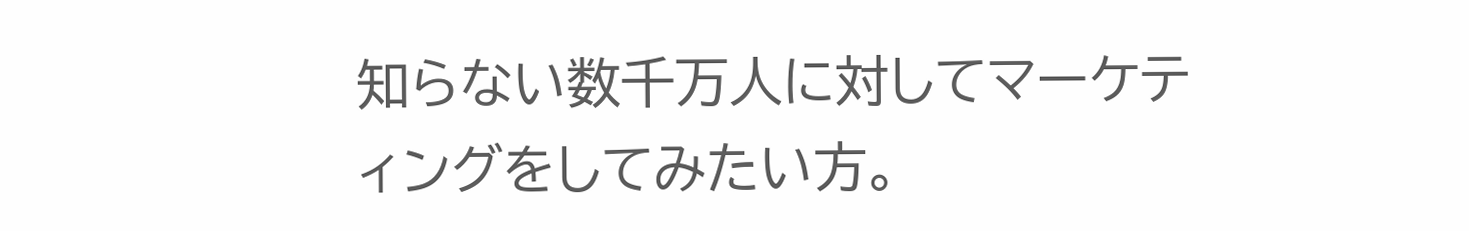知らない数千万人に対してマーケティングをしてみたい方。